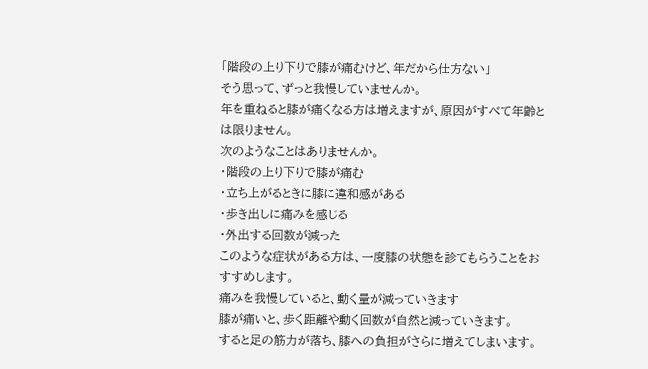「階段の上り下りで膝が痛むけど、年だから仕方ない」
そう思って、ずっと我慢していませんか。
年を重ねると膝が痛くなる方は増えますが、原因がすべて年齢とは限りません。
次のようなことはありませんか。
・階段の上り下りで膝が痛む
・立ち上がるときに膝に違和感がある
・歩き出しに痛みを感じる
・外出する回数が減った
このような症状がある方は、一度膝の状態を診てもらうことをおすすめします。
痛みを我慢していると、動く量が減っていきます
膝が痛いと、歩く距離や動く回数が自然と減っていきます。
すると足の筋力が落ち、膝への負担がさらに増えてしまいます。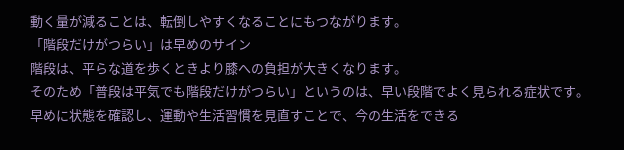動く量が減ることは、転倒しやすくなることにもつながります。
「階段だけがつらい」は早めのサイン
階段は、平らな道を歩くときより膝への負担が大きくなります。
そのため「普段は平気でも階段だけがつらい」というのは、早い段階でよく見られる症状です。
早めに状態を確認し、運動や生活習慣を見直すことで、今の生活をできる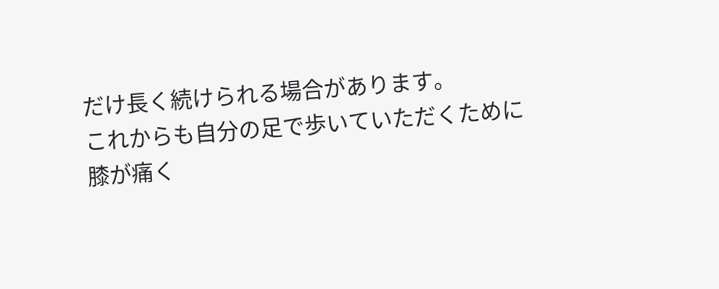だけ長く続けられる場合があります。
これからも自分の足で歩いていただくために
膝が痛く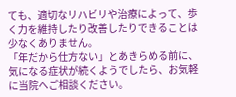ても、適切なリハビリや治療によって、歩く力を維持したり改善したりできることは少なくありません。
「年だから仕方ない」とあきらめる前に、気になる症状が続くようでしたら、お気軽に当院へご相談ください。